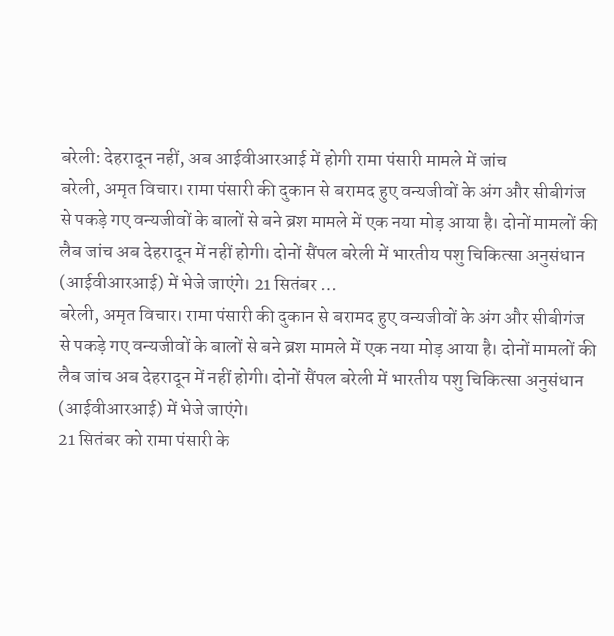बरेली: देहरादून नहीं, अब आईवीआरआई में होगी रामा पंसारी मामले में जांच
बरेली, अमृत विचार। रामा पंसारी की दुकान से बरामद हुए वन्यजीवों के अंग और सीबीगंज से पकड़े गए वन्यजीवों के बालों से बने ब्रश मामले में एक नया मोड़ आया है। दोनों मामलों की लैब जांच अब देहरादून में नहीं होगी। दोनों सैंपल बरेली में भारतीय पशु चिकित्सा अनुसंधान (आईवीआरआई) में भेजे जाएंगे। 21 सितंबर …
बरेली, अमृत विचार। रामा पंसारी की दुकान से बरामद हुए वन्यजीवों के अंग और सीबीगंज से पकड़े गए वन्यजीवों के बालों से बने ब्रश मामले में एक नया मोड़ आया है। दोनों मामलों की लैब जांच अब देहरादून में नहीं होगी। दोनों सैंपल बरेली में भारतीय पशु चिकित्सा अनुसंधान (आईवीआरआई) में भेजे जाएंगे।
21 सितंबर को रामा पंसारी के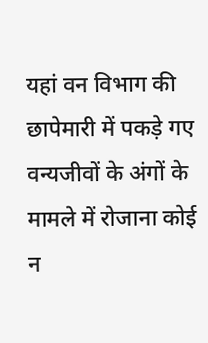यहां वन विभाग की छापेमारी में पकड़े गए वन्यजीवों के अंगों के मामले में रोजाना कोई न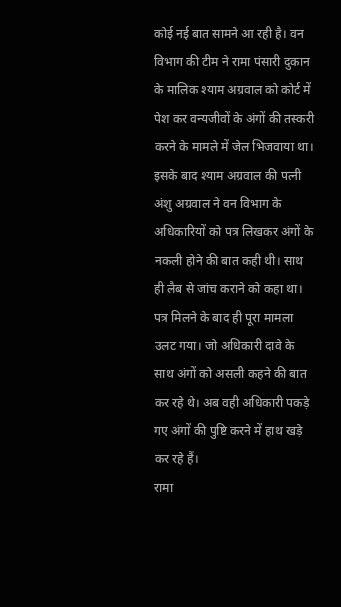कोई नई बात सामने आ रही है। वन विभाग की टीम ने रामा पंसारी दुकान के मालिक श्याम अग्रवाल को कोर्ट में पेश कर वन्यजीवों के अंगों की तस्करी करने के मामले में जेल भिजवाया था।
इसके बाद श्याम अग्रवाल की पत्नी अंशु अग्रवाल ने वन विभाग के अधिकारियों को पत्र लिखकर अंगों के नकली होने की बात कही थी। साथ ही लैब से जांच कराने को कहा था। पत्र मिलने के बाद ही पूरा मामला उलट गया। जो अधिकारी दावे के साथ अंगों को असली कहने की बात कर रहे थे। अब वही अधिकारी पकड़े गए अंगों की पुष्टि करने में हाथ खड़े कर रहे हैं।
रामा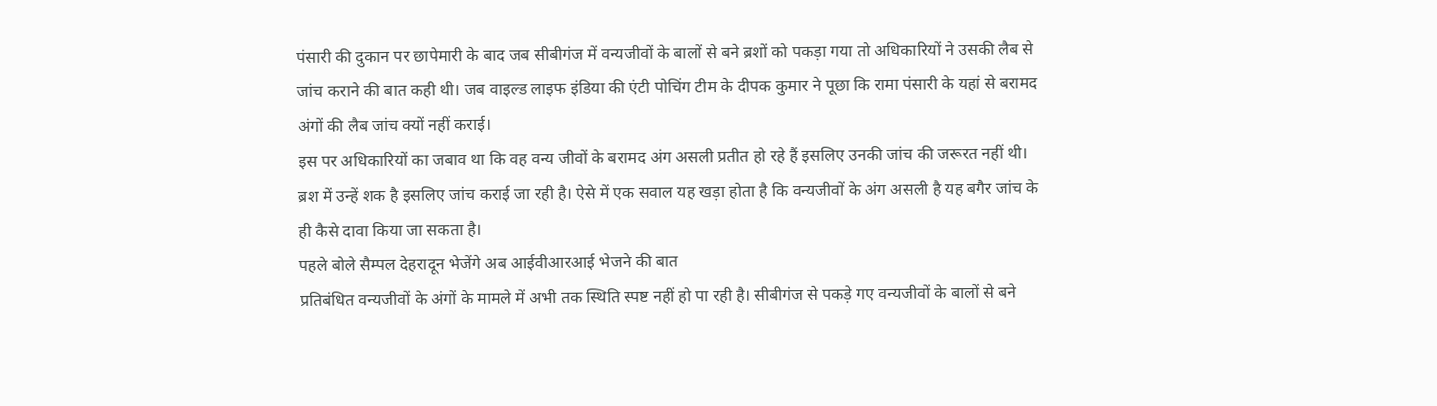पंसारी की दुकान पर छापेमारी के बाद जब सीबीगंज में वन्यजीवों के बालों से बने ब्रशों को पकड़ा गया तो अधिकारियों ने उसकी लैब से जांच कराने की बात कही थी। जब वाइल्ड लाइफ इंडिया की एंटी पोचिंग टीम के दीपक कुमार ने पूछा कि रामा पंसारी के यहां से बरामद अंगों की लैब जांच क्यों नहीं कराई।
इस पर अधिकारियों का जबाव था कि वह वन्य जीवों के बरामद अंग असली प्रतीत हो रहे हैं इसलिए उनकी जांच की जरूरत नहीं थी। ब्रश में उन्हें शक है इसलिए जांच कराई जा रही है। ऐसे में एक सवाल यह खड़ा होता है कि वन्यजीवों के अंग असली है यह बगैर जांच के ही कैसे दावा किया जा सकता है।
पहले बोले सैम्पल देहरादून भेजेंगे अब आईवीआरआई भेजने की बात
प्रतिबंधित वन्यजीवों के अंगों के मामले में अभी तक स्थिति स्पष्ट नहीं हो पा रही है। सीबीगंज से पकड़े गए वन्यजीवों के बालों से बने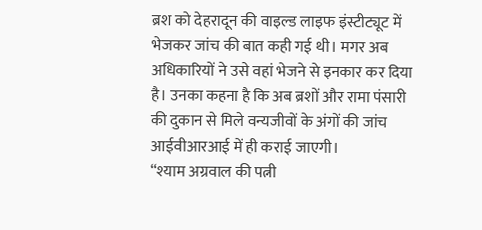ब्रश को देहरादून की वाइल्ड लाइफ इंस्टीट्यूट में भेजकर जांच की बात कही गई थी। मगर अब अधिकारियों ने उसे वहां भेजने से इनकार कर दिया है। उनका कहना है कि अब ब्रशों और रामा पंसारी की दुकान से मिले वन्यजीवों के अंगों की जांच आईवीआरआई में ही कराई जाएगी।
“श्याम अग्रवाल की पत्नी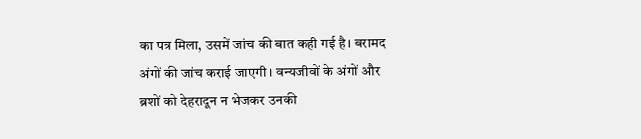का पत्र मिला, उसमें जांच की बात कही गई है। बरामद अंगों की जांच कराई जाएगी। वन्यजीवों के अंगों और ब्रशों को देहरादून न भेजकर उनकी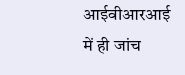आईवीआरआई में ही जांच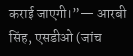कराई जाएगी।”— आरबी सिंह, एसडीओ (जांच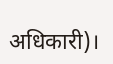अधिकारी)।